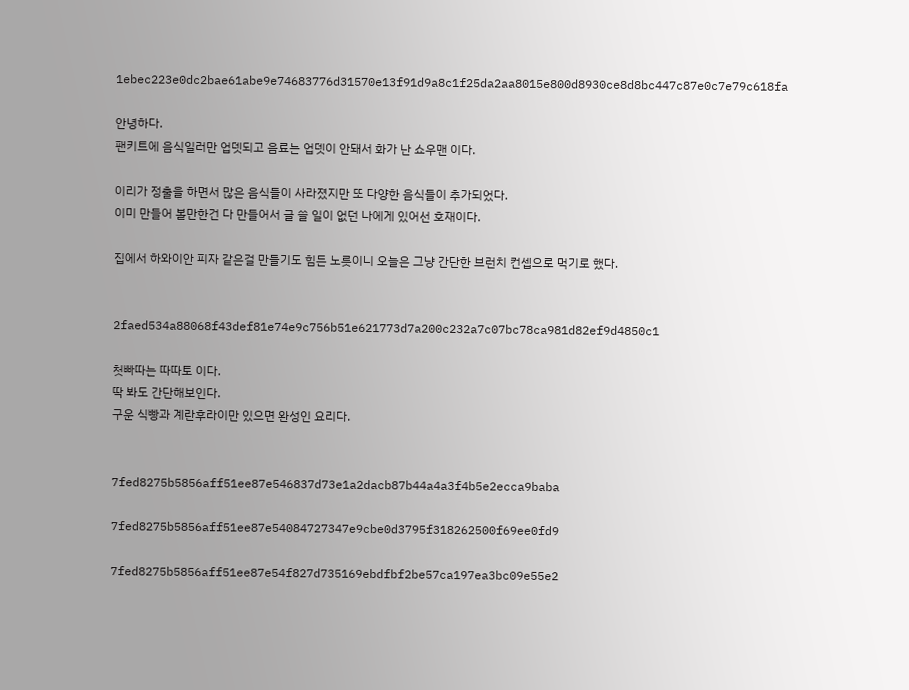1ebec223e0dc2bae61abe9e74683776d31570e13f91d9a8c1f25da2aa8015e800d8930ce8d8bc447c87e0c7e79c618fa

안녕하다.
팬키트에 음식일러만 업뎃되고 음료는 업뎃이 안돼서 화가 난 쇼우맨 이다.

이리가 정출을 하면서 많은 음식들이 사라졌지만 또 다양한 음식들이 추가되었다.
이미 만들어 볼만한건 다 만들어서 글 쓸 일이 없던 나에게 있어선 호재이다.

집에서 하와이안 피자 같은걸 만들기도 힘든 노릇이니 오늘은 그냥 간단한 브런치 컨셉으로 먹기로 했다.


2faed534a88068f43def81e74e9c756b51e621773d7a200c232a7c07bc78ca981d82ef9d4850c1

첫빠따는 따따토 이다.
딱 봐도 간단해보인다.
구운 식빵과 계란후라이만 있으면 완성인 요리다.


7fed8275b5856aff51ee87e546837d73e1a2dacb87b44a4a3f4b5e2ecca9baba

7fed8275b5856aff51ee87e54084727347e9cbe0d3795f318262500f69ee0fd9

7fed8275b5856aff51ee87e54f827d735169ebdfbf2be57ca197ea3bc09e55e2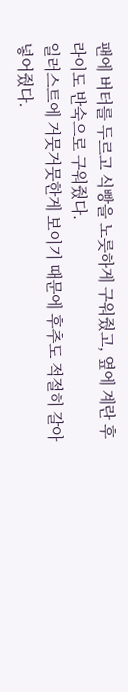팬에 버터를 두르고 식빵을 노릇하게 구워줬고, 옆에 계란 후라이도 반숙으로 구워줬다.
일러스트에 거뭇거뭇한게 보이기 때문에 후추도 적절히 갈아넣어줬다.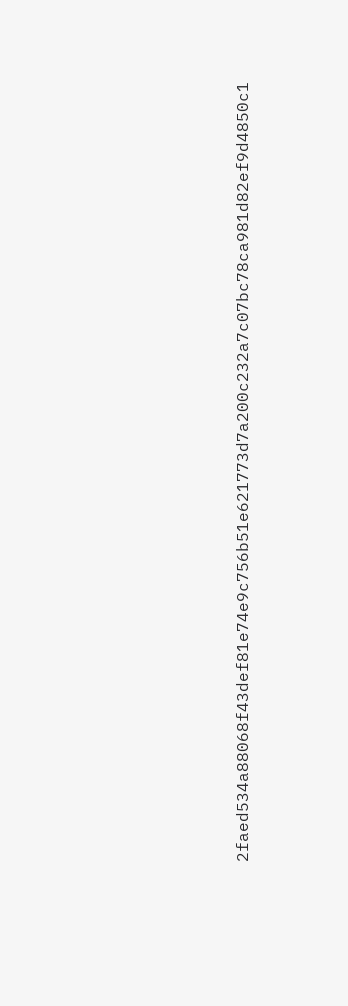2faed534a88068f43def81e74e9c756b51e621773d7a200c232a7c07bc78ca981d82ef9d4850c1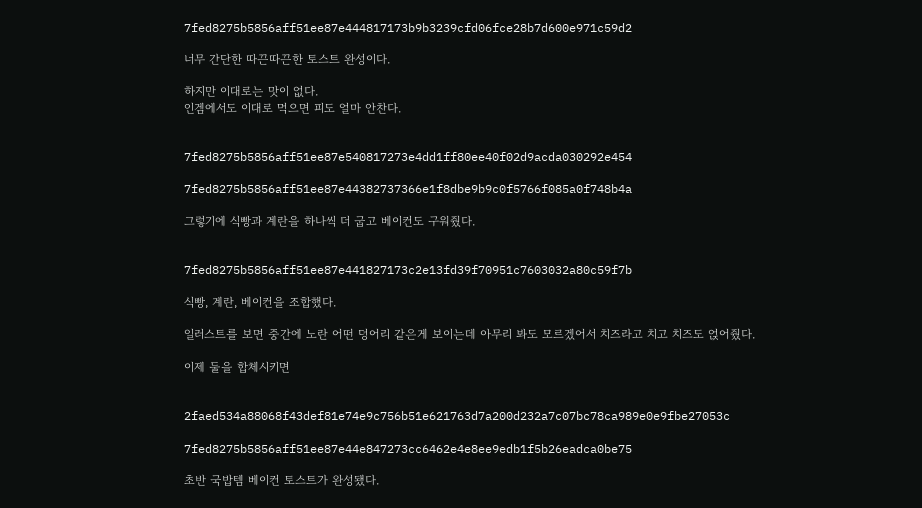7fed8275b5856aff51ee87e444817173b9b3239cfd06fce28b7d600e971c59d2

너무 간단한 따끈따끈한 토스트 완성이다.

하지만 이대로는 맛이 없다.
인겜에서도 이대로 먹으면 피도 얼마 안찬다.


7fed8275b5856aff51ee87e540817273e4dd1ff80ee40f02d9acda030292e454

7fed8275b5856aff51ee87e44382737366e1f8dbe9b9c0f5766f085a0f748b4a

그렇기에 식빵과 계란을 하나씩 더 굽고 베이컨도 구워줬다.


7fed8275b5856aff51ee87e441827173c2e13fd39f70951c7603032a80c59f7b

식빵, 계란, 베이컨을 조합했다.

일러스트를 보면 중간에 노란 어떤 덩어리 같은게 보이는데 아무리 봐도 모르겠어서 치즈라고 치고 치즈도 얹어줬다.

이제 둘을 합체시키면


2faed534a88068f43def81e74e9c756b51e621763d7a200d232a7c07bc78ca989e0e9fbe27053c

7fed8275b5856aff51ee87e44e847273cc6462e4e8ee9edb1f5b26eadca0be75

초반 국밥템 베이컨 토스트가 완성됐다.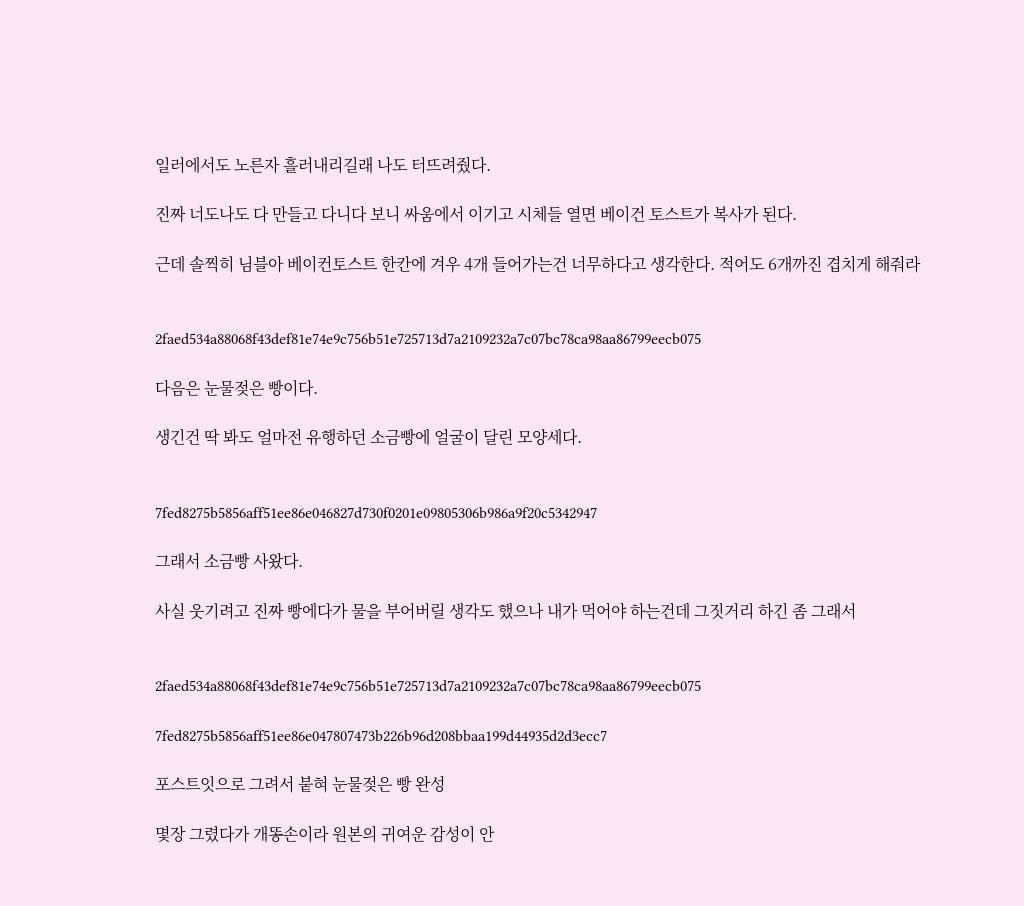일러에서도 노른자 흘러내리길래 나도 터뜨려줬다.

진짜 너도나도 다 만들고 다니다 보니 싸움에서 이기고 시체들 열면 베이건 토스트가 복사가 된다.

근데 솔찍히 님블아 베이컨토스트 한칸에 겨우 4개 들어가는건 너무하다고 생각한다. 적어도 6개까진 겹치게 해줘라


2faed534a88068f43def81e74e9c756b51e725713d7a2109232a7c07bc78ca98aa86799eecb075

다음은 눈물젖은 빵이다.

생긴건 딱 봐도 얼마전 유행하던 소금빵에 얼굴이 달린 모양세다.


7fed8275b5856aff51ee86e046827d730f0201e09805306b986a9f20c5342947

그래서 소금빵 사왔다.

사실 웃기려고 진짜 빵에다가 물을 부어버릴 생각도 했으나 내가 먹어야 하는건데 그짓거리 하긴 좀 그래서


2faed534a88068f43def81e74e9c756b51e725713d7a2109232a7c07bc78ca98aa86799eecb075

7fed8275b5856aff51ee86e047807473b226b96d208bbaa199d44935d2d3ecc7

포스트잇으로 그려서 붙혀 눈물젖은 빵 완성

몇장 그렸다가 개똥손이라 원본의 귀여운 감성이 안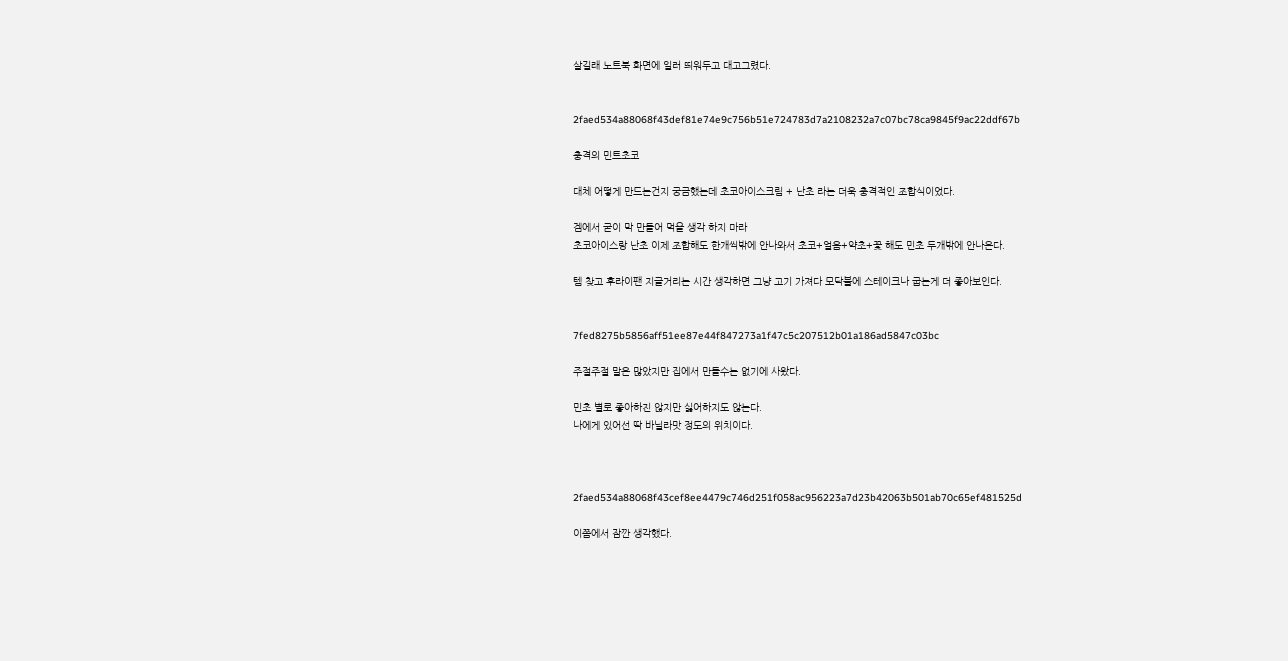살길래 노트북 화면에 일러 띄워두고 대고그렸다.


2faed534a88068f43def81e74e9c756b51e724783d7a2108232a7c07bc78ca9845f9ac22ddf67b

충격의 민트초코

대체 어떻게 만드는건지 궁금했는데 초코아이스크림 + 난초 라는 더욱 충격적인 조합식이었다.

겜에서 굳이 막 만들어 먹을 생각 하지 마라
초코아이스랑 난초 이제 조합해도 한개씩밖에 안나와서 초코+얼음+약초+꽃 해도 민초 두개밖에 안나온다.

템 찾고 후라이팬 지글거리는 시간 생각하면 그냥 고기 가져다 모닥불에 스테이크나 굽는게 더 좋아보인다.


7fed8275b5856aff51ee87e44f847273a1f47c5c207512b01a186ad5847c03bc

주절주절 말은 많았지만 집에서 만들수는 없기에 사왔다.

민초 별로 좋아하진 않지만 싫어하지도 않는다.
나에게 있어선 딱 바닐라맛 정도의 위치이다.



2faed534a88068f43cef8ee4479c746d251f058ac956223a7d23b42063b501ab70c65ef481525d

이쯤에서 잠깐 생각했다.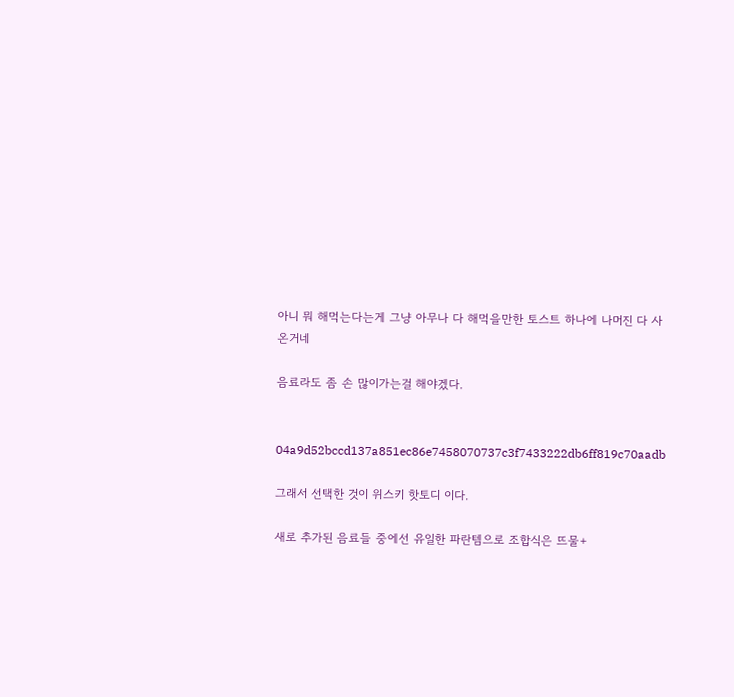아니 뭐 해먹는다는게 그냥 아무나 다 해먹을만한 토스트 하나에 나머진 다 사온거네

음료라도 좀 손 많이가는걸 해야겠다.


04a9d52bccd137a851ec86e7458070737c3f7433222db6ff819c70aadb

그래서 선택한 것이 위스키 핫토디 이다.

새로 추가된 음료들 중에선 유일한 파란템으로 조합식은 뜨물+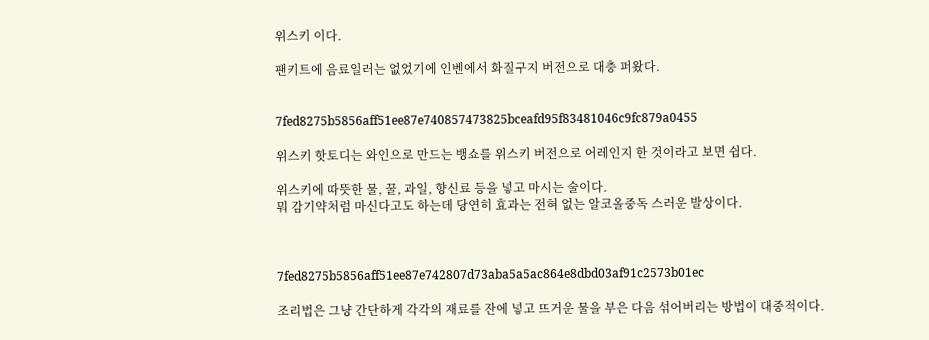위스키 이다.

팬키트에 음료일러는 없었기에 인벤에서 화질구지 버전으로 대충 퍼왔다.


7fed8275b5856aff51ee87e740857473825bceafd95f83481046c9fc879a0455

위스키 핫토디는 와인으로 만드는 뱅쇼를 위스키 버전으로 어레인지 한 것이라고 보면 쉽다.

위스키에 따뜻한 물, 꿀, 과일, 향신료 등을 넣고 마시는 술이다.
뭐 감기약처럼 마신다고도 하는데 당연히 효과는 전혀 없는 알코올중독 스러운 발상이다.



7fed8275b5856aff51ee87e742807d73aba5a5ac864e8dbd03af91c2573b01ec

조리법은 그냥 간단하게 각각의 재료를 잔에 넣고 뜨거운 물을 부은 다음 섞어버리는 방법이 대중적이다.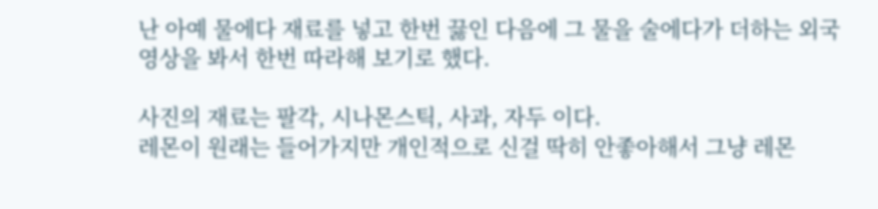난 아예 물에다 재료를 넣고 한번 끓인 다음에 그 물을 술에다가 더하는 외국영상을 봐서 한번 따라해 보기로 했다.

사진의 재료는 팔각, 시나몬스틱, 사과, 자두 이다.
레몬이 원래는 들어가지만 개인적으로 신걸 딱히 안좋아해서 그냥 레몬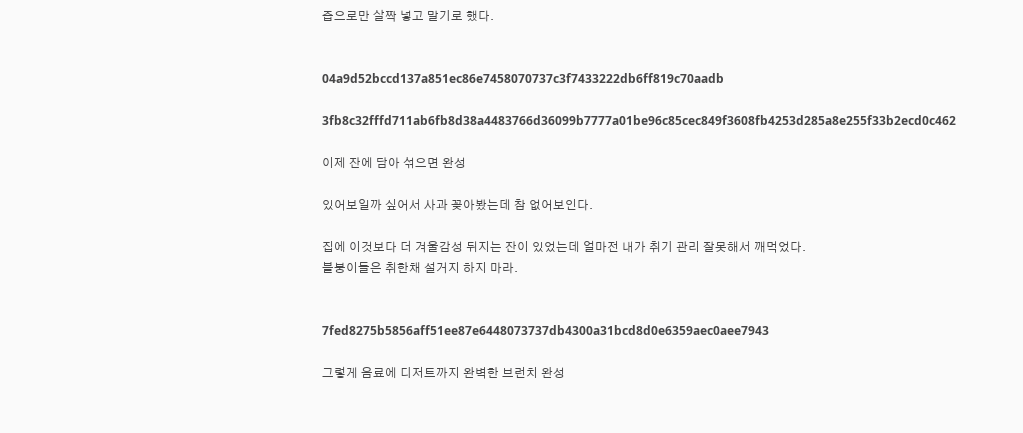즙으로만 살짝 넣고 말기로 했다.


04a9d52bccd137a851ec86e7458070737c3f7433222db6ff819c70aadb

3fb8c32fffd711ab6fb8d38a4483766d36099b7777a01be96c85cec849f3608fb4253d285a8e255f33b2ecd0c462

이제 잔에 담아 섞으면 완성

있어보일까 싶어서 사과 꽂아봤는데 참 없어보인다.

집에 이것보다 더 겨울감성 뒤지는 잔이 있었는데 얼마전 내가 취기 관리 잘못해서 깨먹었다.
블붕이들은 취한채 설거지 하지 마라.


7fed8275b5856aff51ee87e6448073737db4300a31bcd8d0e6359aec0aee7943

그렇게 음료에 디저트까지 완벽한 브런치 완성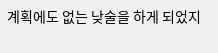계획에도 없는 낮술을 하게 되었지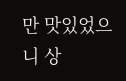만 맛있었으니 상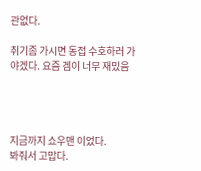관없다.

취기좀 가시면 동접 수호하러 가야겠다. 요즘 겜이 너무 재밌음




지금까지 쇼우맨 이었다.
봐줘서 고맙다.